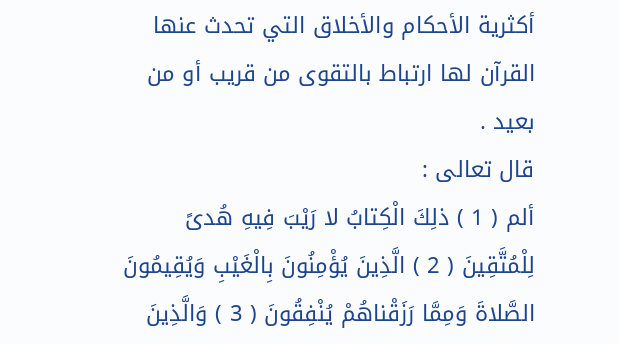أكثرية الأحكام والأخلاق التي تحدث عنها القرآن لها ارتباط بالتقوى من قريب أو من بعيد .
قال تعالى :
ألم ( 1 ) ذلِكَ الْكِتابُ لا رَيْبَ فِيهِ هُدىً لِلْمُتَّقِينَ ( 2 ) الَّذِينَ يُؤْمِنُونَ بِالْغَيْبِ وَيُقِيمُونَ الصَّلاةَ وَمِمَّا رَزَقْناهُمْ يُنْفِقُونَ ( 3 ) وَالَّذِينَ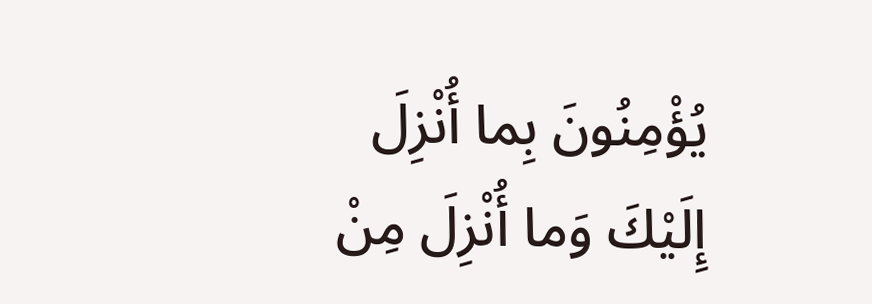يُؤْمِنُونَ بِما أُنْزِلَ إِلَيْكَ وَما أُنْزِلَ مِنْ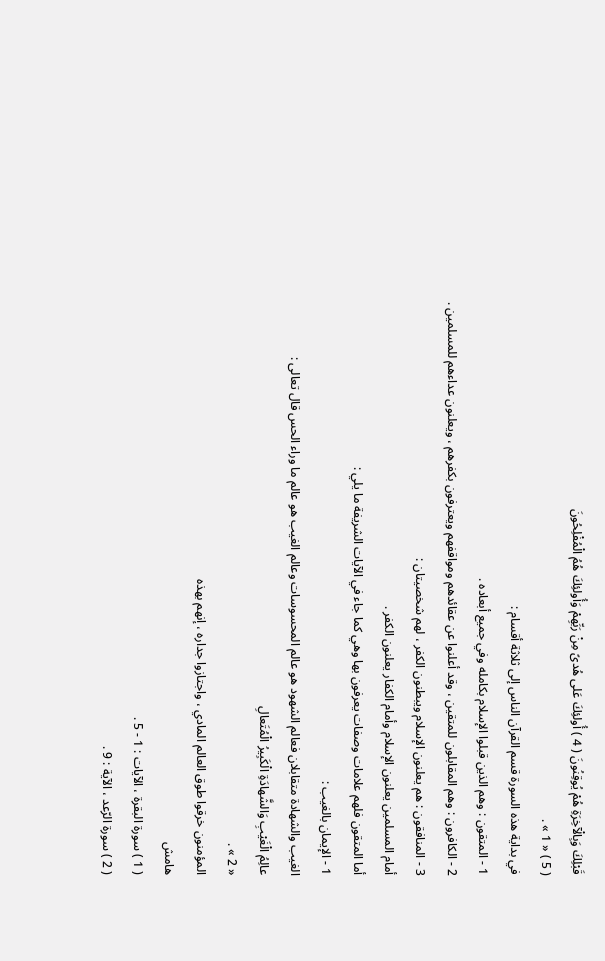قَبْلِكَ وَبِالْآخِرَةِ هُمْ يُوقِنُونَ ( 4 ) أُولئِكَ عَلى هُدىً مِنْ رَبِّهِمْ وَأُولئِكَ هُمُ الْمُفْلِحُونَ
( 5 ) « 1 » .
في بداية هذه السورة قسم القرآن الناس إلى ثلاثة أقسام :
1 - المتقون : وهم الذين قبلوا الإسلام بكامله وفي جميع أبعاده .
2 - الكافرون : وهم المقابلون للمتقين ، وقد أعلنوا عن عقائدهم ومواقفهم ويعترفون بكفرهم ، ويعلنون عداءهم للمسلمين .
3 - المنافقون : هم يعلنون الإسلام ويبطنون الكفر ، لهم شخصيتان :
أمام المسلمين يعلنون الإسلام وأمام الكفار يعلنون الكفر .
أما المتقون فلهم علامات وصفات يعرفون بها وهي كما جاء في الآيات الشريفة ما يلي :
1 - الإيمان بالغيب :
الغيب والشهادة متقابلان فعالم الشهود هو عالم المحسوسات وعالم الغيب هو عالم ما وراء الحس قال تعالى :
عالِمُ الْغَيْبِ وَالشَّهادَةِ الْكَبِيرُ الْمُتَعالِ
« 2 » .
المؤمنون خرقوا طوق العالم المادي ، واجتازوا جداره ، إنهم بهذه
هامش
( 1 ) سورة البقرة ، الآيات : 1 - 5 .
( 2 ) سورة الرّعد ، الآية : 9 .